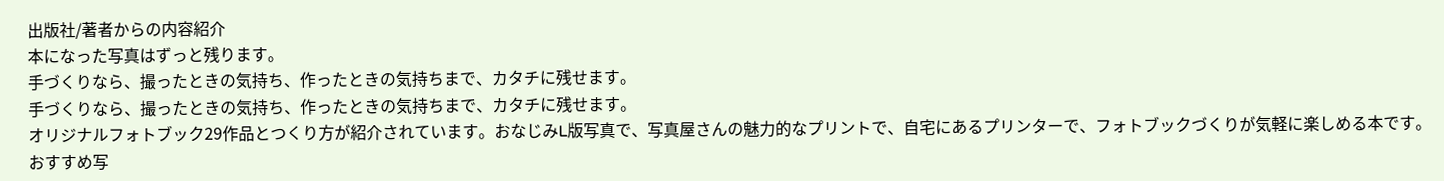出版社/著者からの内容紹介
本になった写真はずっと残ります。
手づくりなら、撮ったときの気持ち、作ったときの気持ちまで、カタチに残せます。
手づくりなら、撮ったときの気持ち、作ったときの気持ちまで、カタチに残せます。
オリジナルフォトブック29作品とつくり方が紹介されています。おなじみL版写真で、写真屋さんの魅力的なプリントで、自宅にあるプリンターで、フォトブックづくりが気軽に楽しめる本です。おすすめ写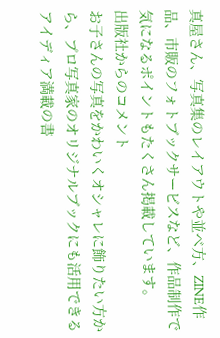真屋さん、写真集のレイアウトや並べ方、ZINE作品、市販のフォトブックサービスなど、作品制作で気になるポイントもたくさん掲載しています。
出版社からのコメント
お子さんの写真をかわいくオシャレに飾りたい方から、プロ写真家のオリジナルブックにも活用できるアイディア満載の書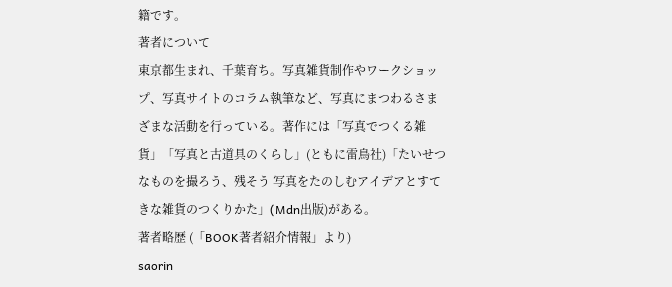籍です。
著者について
東京都生まれ、千葉育ち。写真雑貨制作やワークショップ、写真サイトのコラム執筆など、写真にまつわるさまざまな活動を行っている。著作には「写真でつくる雑貨」「写真と古道具のくらし」(ともに雷鳥社)「たいせつなものを撮ろう、残そう 写真をたのしむアイデアとすてきな雑貨のつくりかた」(Mdn出版)がある。
著者略歴 (「BOOK著者紹介情報」より)
saorin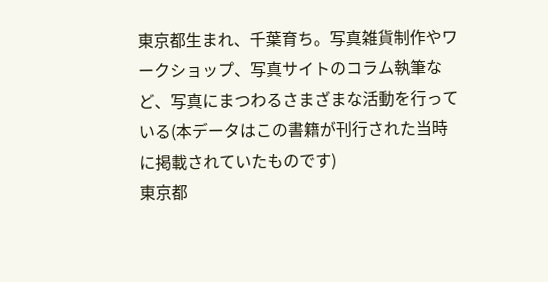東京都生まれ、千葉育ち。写真雑貨制作やワークショップ、写真サイトのコラム執筆など、写真にまつわるさまざまな活動を行っている(本データはこの書籍が刊行された当時に掲載されていたものです)
東京都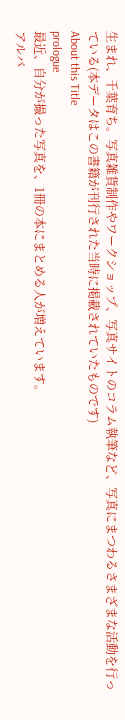生まれ、千葉育ち。写真雑貨制作やワークショップ、写真サイトのコラム執筆など、写真にまつわるさまざまな活動を行っている(本データはこの書籍が刊行された当時に掲載されていたものです)
About this Title
prologue
最近、自分が撮った写真を、1冊の本にまとめる人が増えています。
アルバ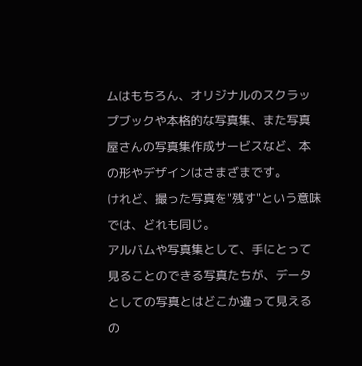ムはもちろん、オリジナルのスクラップブックや本格的な写真集、また写真屋さんの写真集作成サービスなど、本の形やデザインはさまざまです。
けれど、撮った写真を"残す"という意味では、どれも同じ。
アルバムや写真集として、手にとって見ることのできる写真たちが、データとしての写真とはどこか違って見えるの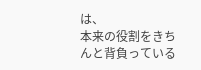は、
本来の役割をきちんと背負っている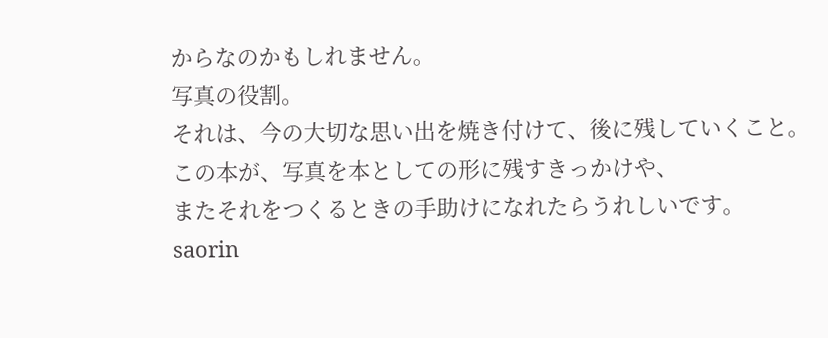からなのかもしれません。
写真の役割。
それは、今の大切な思い出を焼き付けて、後に残していくこと。
この本が、写真を本としての形に残すきっかけや、
またそれをつくるときの手助けになれたらうれしいです。
saorin